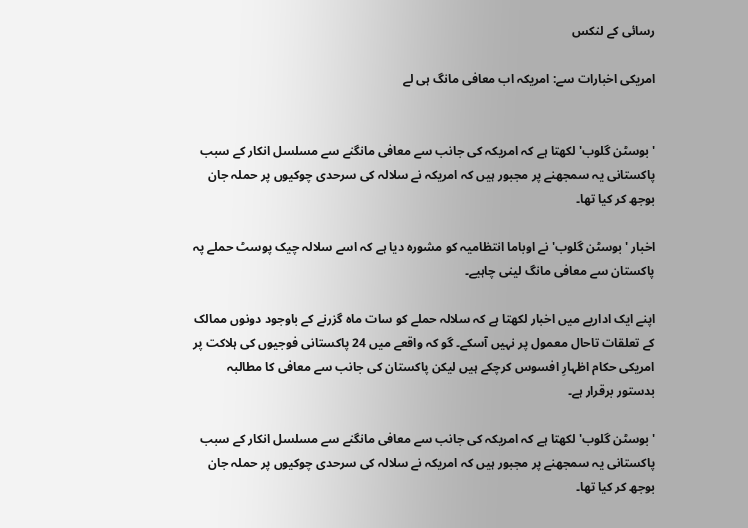رسائی کے لنکس

امریکی اخبارات سے: امریکہ اب معافی مانگ ہی لے


'بوسٹن گلوب' لکھتا ہے کہ امریکہ کی جانب سے معافی مانگنے سے مسلسل انکار کے سبب پاکستانی یہ سمجھنے پر مجبور ہیں کہ امریکہ نے سلالہ کی سرحدی چوکیوں پر حملہ جان بوجھ کر کیا تھا۔

اخبار 'بوسٹن گلوب' نے اوباما انتظامیہ کو مشورہ دیا ہے کہ اسے سلالہ چیک پوسٹ حملے پہ پاکستان سے معافی مانگ لینی چاہیے۔

اپنے ایک اداریے میں اخبار لکھتا ہے کہ سلالہ حملے کو سات ماہ گزرنے کے باوجود دونوں ممالک کے تعلقات تاحال معمول پر نہیں آسکے۔ گو کہ واقعے میں 24 پاکستانی فوجیوں کی ہلاکت پر امریکی حکام اظہارِ افسوس کرچکے ہیں لیکن پاکستان کی جانب سے معافی کا مطالبہ بدستور برقرار ہے۔

'بوسٹن گلوب' لکھتا ہے کہ امریکہ کی جانب سے معافی مانگنے سے مسلسل انکار کے سبب پاکستانی یہ سمجھنے پر مجبور ہیں کہ امریکہ نے سلالہ کی سرحدی چوکیوں پر حملہ جان بوجھ کر کیا تھا۔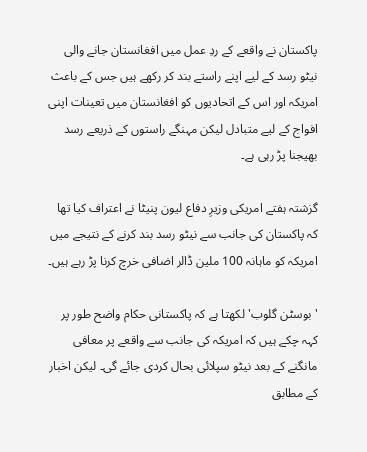پاکستان نے واقعے کے ردِ عمل میں افغانستان جانے والی نیٹو رسد کے لیے اپنے راستے بند کر رکھے ہیں جس کے باعث امریکہ اور اس کے اتحادیوں کو افغانستان میں تعینات اپنی افواج کے لیے متبادل لیکن مہنگے راستوں کے ذریعے رسد بھیجنا پڑ رہی ہے۔

گزشتہ ہفتے امریکی وزیرِ دفاع لیون پنیٹا نے اعتراف کیا تھا کہ پاکستان کی جانب سے نیٹو رسد بند کرنے کے نتیجے میں امریکہ کو ماہانہ 100 ملین ڈالر اضافی خرچ کرنا پڑ رہے ہیں۔

'بوسٹن گلوب' لکھتا ہے کہ پاکستانی حکام واضح طور پر کہہ چکے ہیں کہ امریکہ کی جانب سے واقعے پر معافی مانگنے کے بعد نیٹو سپلائی بحال کردی جائے گی۔ لیکن اخبار کے مطابق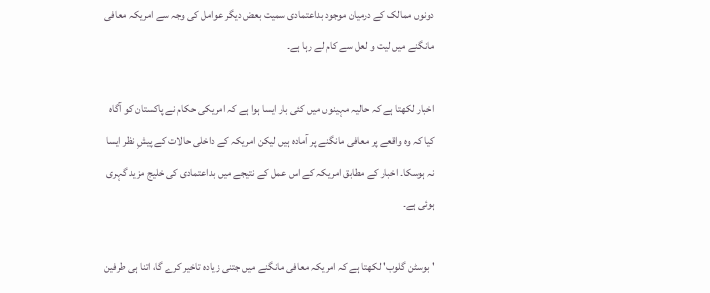دونوں ممالک کے درمیان موجود بداعتمادی سمیت بعض دیگر عوامل کی وجہ سے امریکہ معافی مانگنے میں لیت و لعل سے کام لے رہا ہے۔

اخبار لکھتا ہے کہ حالیہ مہینوں میں کئی بار ایسا ہوا ہے کہ امریکی حکام نے پاکستان کو آگاہ کیا کہ وہ واقعے پر معافی مانگنے پر آمادہ ہیں لیکن امریکہ کے داخلی حالات کے پیشِ نظر ایسا نہ ہوسکا۔ اخبار کے مطابق امریکہ کے اس عمل کے نتیجے میں بداعتمادی کی خلیج مزید گہری ہوئی ہے۔

'بوسٹن گلوب' لکھتا ہے کہ امریکہ معافی مانگنے میں جتنی زیادہ تاخیر کرے گا، اتنا ہی طرفین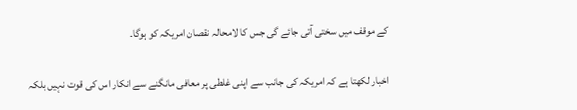کے موقف میں سختی آتی جائے گی جس کا لامحالہ نقصان امریکہ کو ہوگا۔

اخبار لکھتا ہے کہ امریکہ کی جانب سے اپنی غلطی پر معافی مانگنے سے انکار اس کی قوت نہیں بلکہ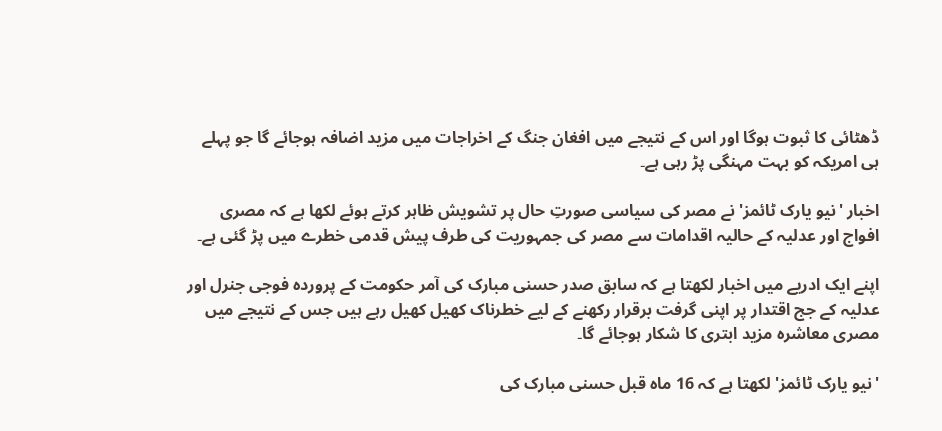ڈھٹائی کا ثبوت ہوگا اور اس کے نتیجے میں افغان جنگ کے اخراجات میں مزید اضافہ ہوجائے گا جو پہلے ہی امریکہ کو بہت مہنگی پڑ رہی ہے۔

اخبار 'نیو یارک ٹائمز' نے مصر کی سیاسی صورتِ حال پر تشویش ظاہر کرتے ہوئے لکھا ہے کہ مصری افواج اور عدلیہ کے حالیہ اقدامات سے مصر کی جمہوریت کی طرف پیش قدمی خطرے میں پڑ گئی ہے۔

اپنے ایک ادریے میں اخبار لکھتا ہے کہ سابق صدر حسنی مبارک کی آمر حکومت کے پروردہ فوجی جنرل اور عدلیہ کے جج اقتدار پر اپنی گرفت برقرار رکھنے کے لیے خطرناک کھیل کھیل رہے ہیں جس کے نتیجے میں مصری معاشرہ مزید ابتری کا شکار ہوجائے گا۔

'نیو یارک ٹائمز' لکھتا ہے کہ 16 ماہ قبل حسنی مبارک کی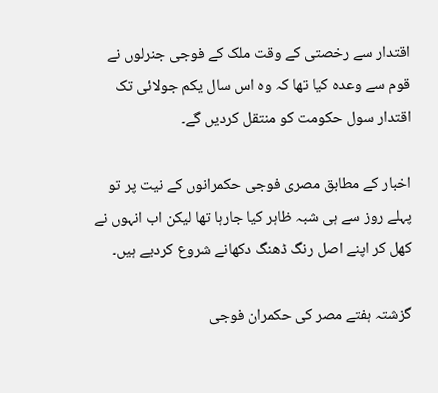اقتدار سے رخصتی کے وقت ملک کے فوجی جنرلوں نے قوم سے وعدہ کیا تھا کہ وہ اس سال یکم جولائی تک اقتدار سول حکومت کو منتقل کردیں گے۔

اخبار کے مطابق مصری فوجی حکمرانوں کے نیت پر تو پہلے روز سے ہی شبہ ظاہر کیا جارہا تھا لیکن اب انہوں نے کھل کر اپنے اصل رنگ ڈھنگ دکھانے شروع کردیے ہیں۔

گزشتہ ہفتے مصر کی حکمران فوجی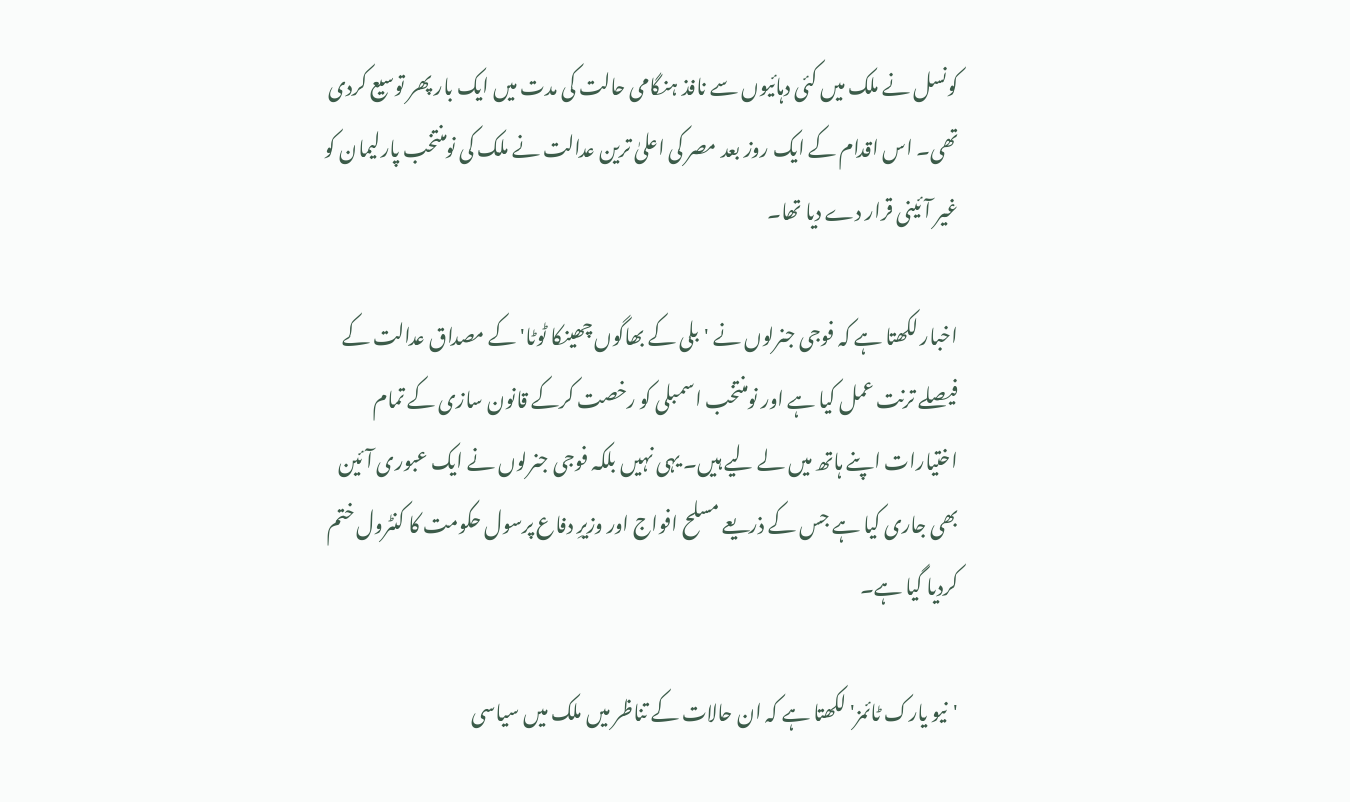کونسل نے ملک میں کئی دہائیوں سے نافذ ہنگامی حالت کی مدت میں ایک بار پھر توسیع کردی تھی۔ اس اقدام کے ایک روز بعد مصر کی اعلیٰ ترین عدالت نے ملک کی نومنتخب پارلیمان کو غیر آئینی قرار دے دیا تھا۔

اخبار لکھتا ہے کہ فوجی جنرلوں نے 'بلی کے بھاگوں چھینکا ٹوٹا' کے مصداق عدالت کے فیصلے ترنت عمل کیا ہے اور نومنتخب اسمبلی کو رخصت کرکے قانون سازی کے تمام اختیارات اپنے ہاتھ میں لے لیے ہیں۔ یہی نہیں بلکہ فوجی جنرلوں نے ایک عبوری آئین بھی جاری کیا ہے جس کے ذریعے مسلح افواج اور وزیرِ دفاع پرسول حکومت کا کنٹرول ختم کردیا گیا ہے۔

'نیو یارک ٹائمز' لکھتا ہے کہ ان حالات کے تناظر میں ملک میں سیاسی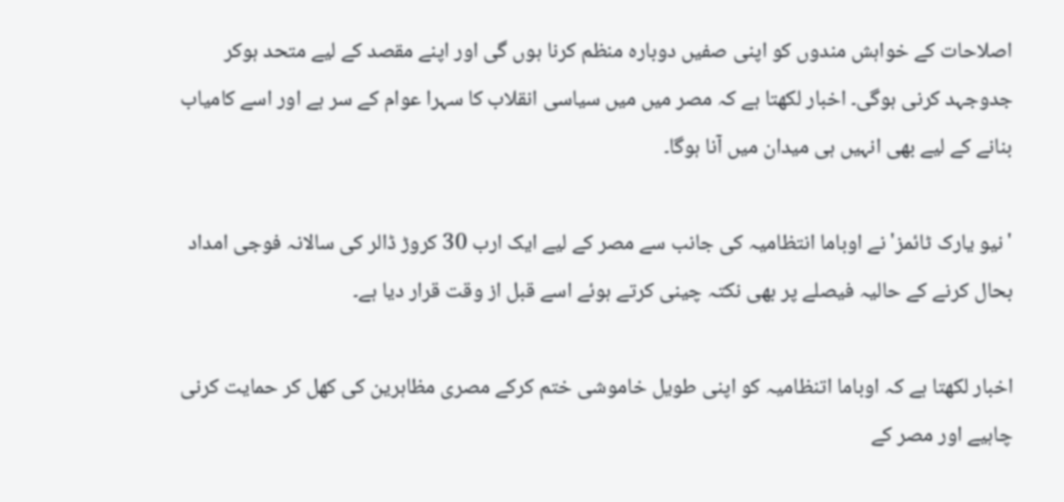اصلاحات کے خواہش مندوں کو اپنی صفیں دوبارہ منظم کرنا ہوں گی اور اپنے مقصد کے لیے متحد ہوکر جدوجہد کرنی ہوگی۔ اخبار لکھتا ہے کہ مصر میں میں سیاسی انقلاب کا سہرا عوام کے سر ہے اور اسے کامیاب بنانے کے لیے بھی انہیں ہی میدان میں آنا ہوگا۔

'نیو یارک ٹائمز'نے اوباما انتظامیہ کی جانب سے مصر کے لیے ایک ارب 30 کروڑ ڈالر کی سالانہ فوجی امداد بحال کرنے کے حالیہ فیصلے پر بھی نکتہ چینی کرتے ہوئے اسے قبل از وقت قرار دیا ہے۔

اخبار لکھتا ہے کہ اوباما اتنظامیہ کو اپنی طویل خاموشی ختم کرکے مصری مظاہرین کی کھل کر حمایت کرنی چاہیے اور مصر کے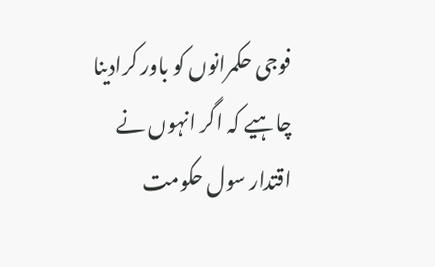فوجی حکمرانوں کو باور کرادینا چاہیے کہ اگر انہوں نے اقتدار سول حکومت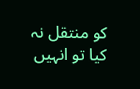کو منتقل نہ کیا تو انہیں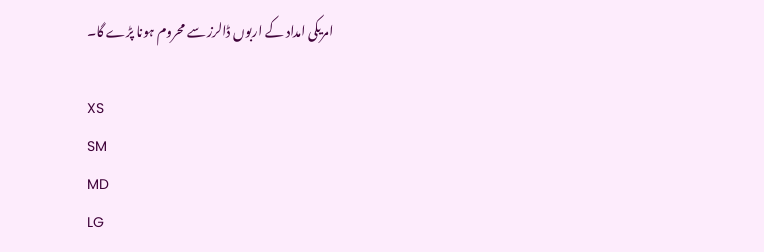امریکی امداد کے اربوں ڈالرز سے محروم ہونا پڑے گا۔

XS
SM
MD
LG